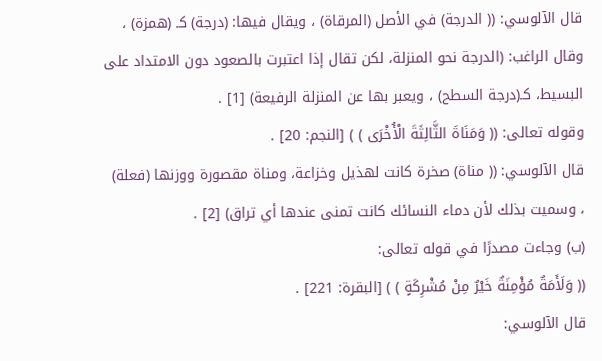قال الآلوسي: (( الدرجة) في الأصل (المرقاة) ، ويقال فيها: (درجة) كـ (همزة) ، وقال الراغب: (الدرجة نحو المنزلة، لكن تقال إذا اعتبرت بالصعود دون الامتداد على البسيط، كـ(درجة السطح) ، ويعبر بها عن المنزلة الرفيعة) [1] .
وقوله تعالى: (( وَمَنَاةَ الثَّالِثَةَ الْأُخْرَى ) ) [النجم: 20] .
قال الآلوسي: (( مناة) صخرة كانت لهذيل وخزاعة، ومناة مقصورة ووزنها (فعلة) ، وسميت بذلك لأن دماء النسائك كانت تمنى عندها أي تراق) [2] .
(ب) وجاءت مصدرًا في قوله تعالى:
(( وَلَأَمَةٌ مُؤْمِنَةٌ خَيْرٌ مِنْ مُشْرِكَةٍ ) ) [البقرة: 221] .
قال الآلوسي: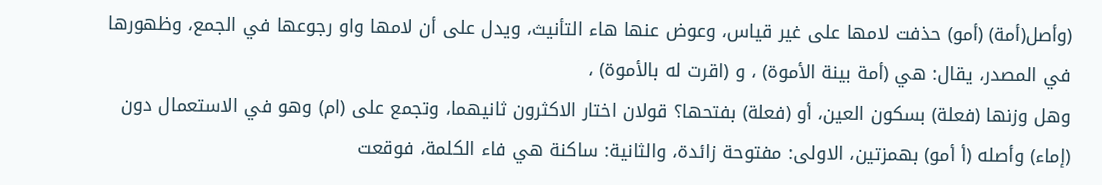(وأصل(أمة) (أمو) حذفت لامها على غير قياس، وعوض عنها هاء التأنيث، ويدل على أن لامها واو رجوعها في الجمع، وظهورها في المصدر، يقال: هي (أمة بينة الأموة) ، و (اقرت له بالأموة) ،
وهل وزنها (فعلة) بسكون العين، أو (فعلة) بفتحها؟ قولان اختار الاكثرون ثانيهما، وتجمع على (ام) وهو في الاستعمال دون (إماء) وأصله (أ أمو) بهمزتين، الاولى: مفتوحة زائدة، والثانية: ساكنة هي فاء الكلمة، فوقعت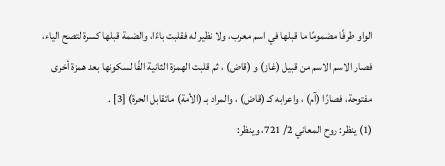الواو طرفًا مضمومًا ما قبلها في اسم معرب، ولا نظير له فقلبت باءًا، والضمة قبلها كسرة لتصح الياء، فصار الاسم الاسم من قبيل (غاز) و (قاض) ، ثم قلبت الهمزة الثانية الفًا لسكونها بعد همزة أخرى مفتوحة، فصارًا (آم) ، واعرابه كـ (قاض) ، والمراد بـ (الأمة) ماتقابل الحرة) [3] .
(1) ينظر: روح المعاني 2/ 721، وينظر: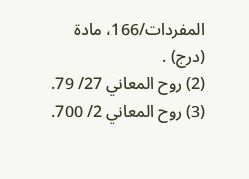المفردات/166، مادة (درج) .
(2) روح المعاني 27/ 79.
(3) روح المعاني 2/ 700.